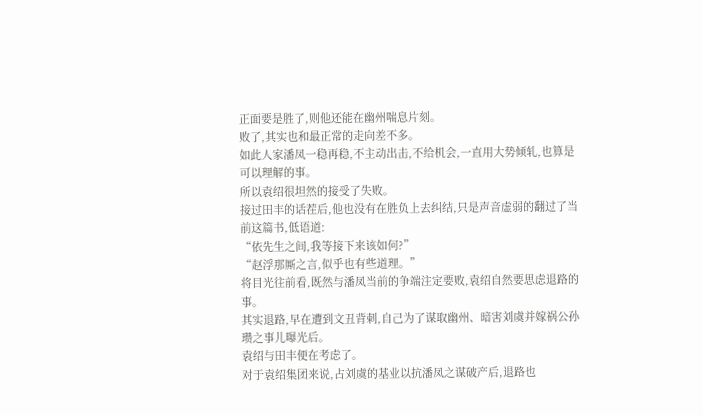正面要是胜了,则他还能在幽州喘息片刻。
败了,其实也和最正常的走向差不多。
如此人家潘凤一稳再稳,不主动出击,不给机会,一直用大势倾轧,也算是可以理解的事。
所以袁绍很坦然的接受了失败。
接过田丰的话茬后,他也没有在胜负上去纠结,只是声音虚弱的翻过了当前这篇书,低语道:
“依先生之间,我等接下来该如何?”
“赵浮那厮之言,似乎也有些道理。”
将目光往前看,既然与潘凤当前的争端注定要败,袁绍自然要思虑退路的事。
其实退路,早在遭到文丑背刺,自己为了谋取幽州、暗害刘虞并嫁祸公孙瓒之事儿曝光后。
袁绍与田丰便在考虑了。
对于袁绍集团来说,占刘虞的基业以抗潘凤之谋破产后,退路也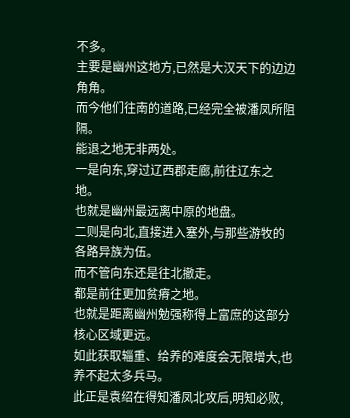不多。
主要是幽州这地方,已然是大汉天下的边边角角。
而今他们往南的道路,已经完全被潘凤所阻隔。
能退之地无非两处。
一是向东,穿过辽西郡走廊,前往辽东之地。
也就是幽州最远离中原的地盘。
二则是向北,直接进入塞外,与那些游牧的各路异族为伍。
而不管向东还是往北撤走。
都是前往更加贫瘠之地。
也就是距离幽州勉强称得上富庶的这部分核心区域更远。
如此获取辎重、给养的难度会无限增大,也养不起太多兵马。
此正是袁绍在得知潘凤北攻后,明知必败,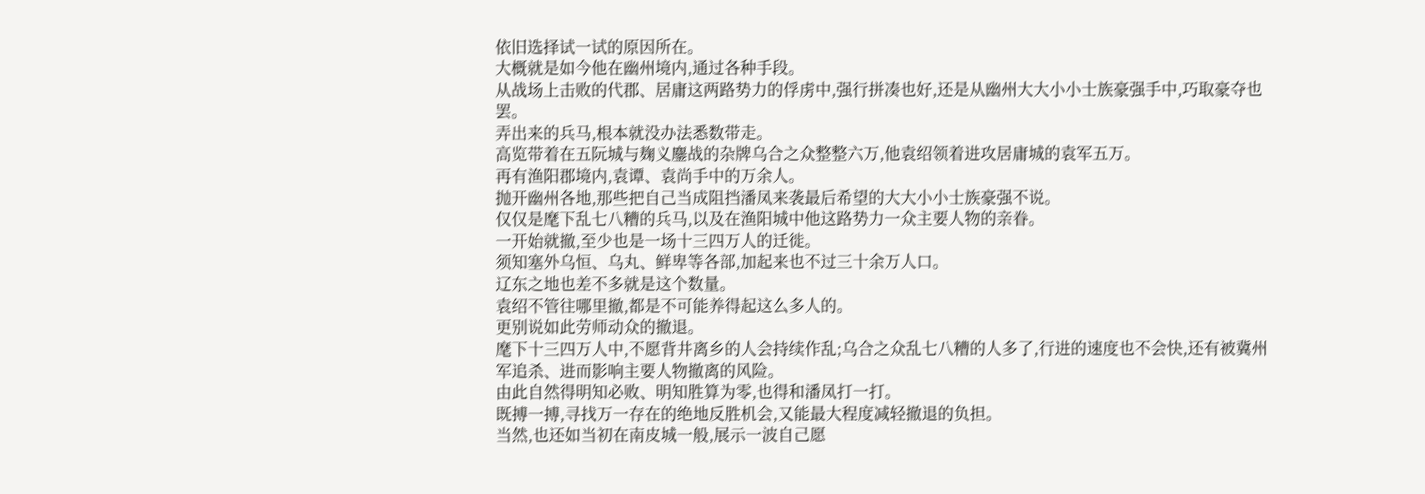依旧选择试一试的原因所在。
大概就是如今他在幽州境内,通过各种手段。
从战场上击败的代郡、居庸这两路势力的俘虏中,强行拼凑也好,还是从幽州大大小小士族豪强手中,巧取豪夺也罢。
弄出来的兵马,根本就没办法悉数带走。
高览带着在五阮城与麹义鏖战的杂牌乌合之众整整六万,他袁绍领着进攻居庸城的袁军五万。
再有渔阳郡境内,袁谭、袁尚手中的万余人。
抛开幽州各地,那些把自己当成阻挡潘凤来袭最后希望的大大小小士族豪强不说。
仅仅是麾下乱七八糟的兵马,以及在渔阳城中他这路势力一众主要人物的亲眷。
一开始就撤,至少也是一场十三四万人的迁徙。
须知塞外乌恒、乌丸、鲜卑等各部,加起来也不过三十余万人口。
辽东之地也差不多就是这个数量。
袁绍不管往哪里撤,都是不可能养得起这么多人的。
更别说如此劳师动众的撤退。
麾下十三四万人中,不愿背井离乡的人会持续作乱;乌合之众乱七八糟的人多了,行进的速度也不会快,还有被冀州军追杀、进而影响主要人物撤离的风险。
由此自然得明知必败、明知胜算为零,也得和潘凤打一打。
既搏一搏,寻找万一存在的绝地反胜机会,又能最大程度减轻撤退的负担。
当然,也还如当初在南皮城一般,展示一波自己愿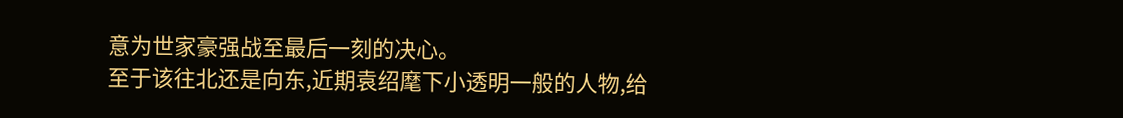意为世家豪强战至最后一刻的决心。
至于该往北还是向东,近期袁绍麾下小透明一般的人物,给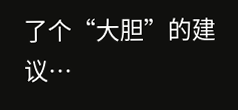了个“大胆”的建议…